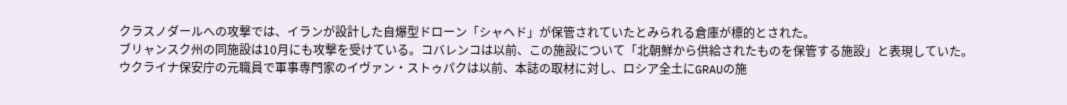クラスノダールへの攻撃では、イランが設計した自爆型ドローン「シャヘド」が保管されていたとみられる倉庫が標的とされた。
ブリャンスク州の同施設は10月にも攻撃を受けている。コバレンコは以前、この施設について「北朝鮮から供給されたものを保管する施設」と表現していた。
ウクライナ保安庁の元職員で軍事専門家のイヴァン・ストゥパクは以前、本誌の取材に対し、ロシア全土にGRAUの施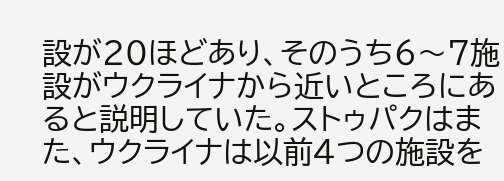設が20ほどあり、そのうち6〜7施設がウクライナから近いところにあると説明していた。ストゥパクはまた、ウクライナは以前4つの施設を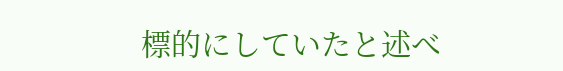標的にしていたと述べ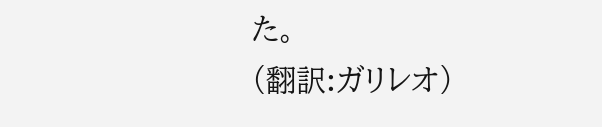た。
(翻訳:ガリレオ)